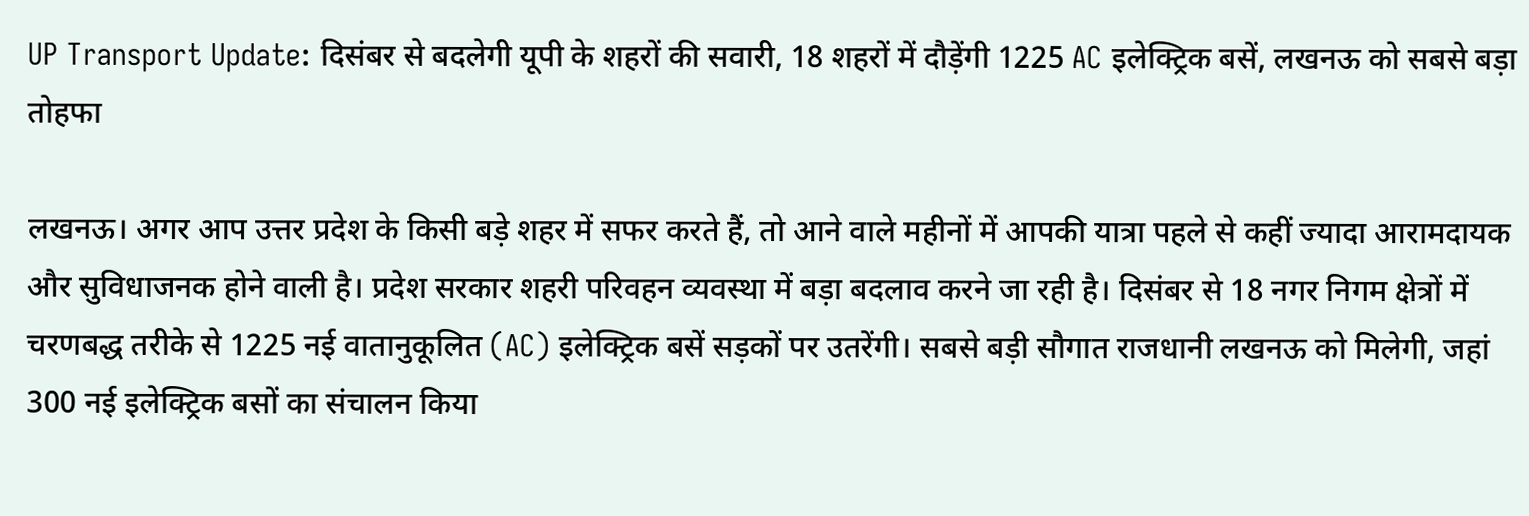UP Transport Update: दिसंबर से बदलेगी यूपी के शहरों की सवारी, 18 शहरों में दौड़ेंगी 1225 AC इलेक्ट्रिक बसें, लखनऊ को सबसे बड़ा तोहफा

लखनऊ। अगर आप उत्तर प्रदेश के किसी बड़े शहर में सफर करते हैं, तो आने वाले महीनों में आपकी यात्रा पहले से कहीं ज्यादा आरामदायक और सुविधाजनक होने वाली है। प्रदेश सरकार शहरी परिवहन व्यवस्था में बड़ा बदलाव करने जा रही है। दिसंबर से 18 नगर निगम क्षेत्रों में चरणबद्ध तरीके से 1225 नई वातानुकूलित (AC) इलेक्ट्रिक बसें सड़कों पर उतरेंगी। सबसे बड़ी सौगात राजधानी लखनऊ को मिलेगी, जहां 300 नई इलेक्ट्रिक बसों का संचालन किया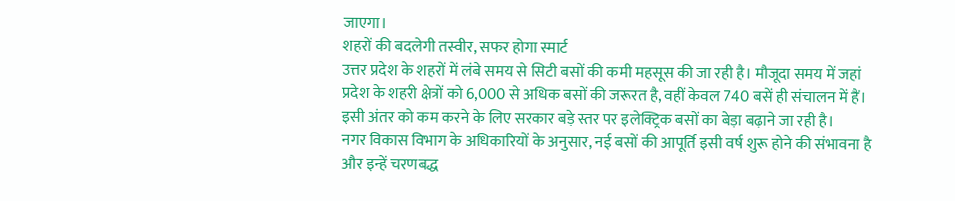जाएगा।
शहरों की बदलेगी तस्वीर, सफर होगा स्मार्ट
उत्तर प्रदेश के शहरों में लंबे समय से सिटी बसों की कमी महसूस की जा रही है। मौजूदा समय में जहां प्रदेश के शहरी क्षेत्रों को 6,000 से अधिक बसों की जरूरत है, वहीं केवल 740 बसें ही संचालन में हैं। इसी अंतर को कम करने के लिए सरकार बड़े स्तर पर इलेक्ट्रिक बसों का बेड़ा बढ़ाने जा रही है।
नगर विकास विभाग के अधिकारियों के अनुसार, नई बसों की आपूर्ति इसी वर्ष शुरू होने की संभावना है और इन्हें चरणबद्ध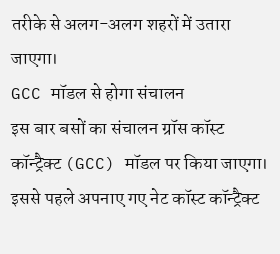तरीके से अलग-अलग शहरों में उतारा जाएगा।
GCC मॉडल से होगा संचालन
इस बार बसों का संचालन ग्रॉस कॉस्ट कॉन्ट्रैक्ट (GCC) मॉडल पर किया जाएगा। इससे पहले अपनाए गए नेट कॉस्ट कॉन्ट्रैक्ट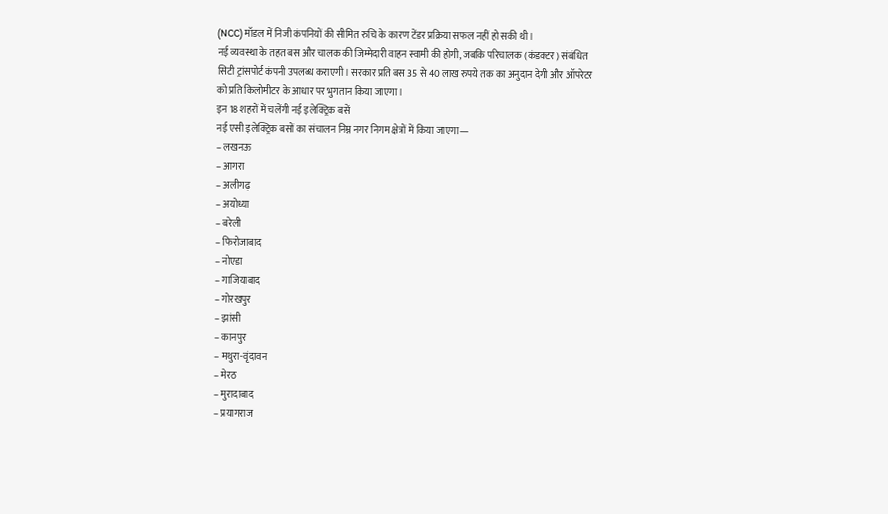(NCC) मॉडल में निजी कंपनियों की सीमित रुचि के कारण टेंडर प्रक्रिया सफल नहीं हो सकी थी।
नई व्यवस्था के तहत बस और चालक की जिम्मेदारी वाहन स्वामी की होगी, जबकि परिचालक (कंडक्टर) संबंधित सिटी ट्रांसपोर्ट कंपनी उपलब्ध कराएगी। सरकार प्रति बस 35 से 40 लाख रुपये तक का अनुदान देगी और ऑपरेटर को प्रति किलोमीटर के आधार पर भुगतान किया जाएगा।
इन 18 शहरों में चलेंगी नई इलेक्ट्रिक बसें
नई एसी इलेक्ट्रिक बसों का संचालन निम्न नगर निगम क्षेत्रों में किया जाएगा—
– लखनऊ
– आगरा
– अलीगढ़
– अयोध्या
– बरेली
– फिरोजाबाद
– नोएडा
– गाजियाबाद
– गोरखपुर
– झांसी
– कानपुर
– मथुरा-वृंदावन
– मेरठ
– मुरादाबाद
– प्रयागराज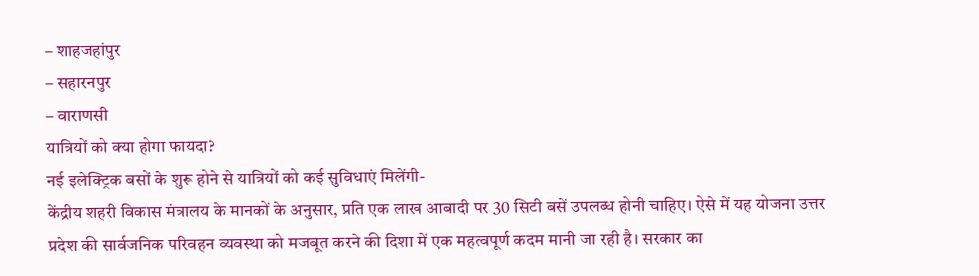– शाहजहांपुर
– सहारनपुर
– वाराणसी
यात्रियों को क्या होगा फायदा?
नई इलेक्ट्रिक बसों के शुरू होने से यात्रियों को कई सुविधाएं मिलेंगी-
केंद्रीय शहरी विकास मंत्रालय के मानकों के अनुसार, प्रति एक लाख आबादी पर 30 सिटी बसें उपलब्ध होनी चाहिए। ऐसे में यह योजना उत्तर प्रदेश की सार्वजनिक परिवहन व्यवस्था को मजबूत करने की दिशा में एक महत्वपूर्ण कदम मानी जा रही है। सरकार का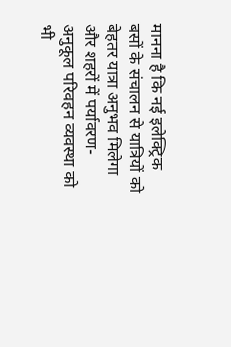मानना है कि नई इलेक्ट्रिक बसों के संचालन से यात्रियों को बेहतर यात्रा अनुभव मिलेगा और शहरों में पर्यावरण-अनुकूल परिवहन व्यवस्था को भी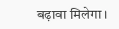बढ़ावा मिलेगा।